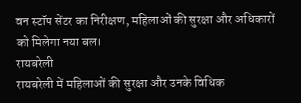वन स्टॉप सेंटर का निरीक्षण, महिलाओं की सुरक्षा और अधिकारों को मिलेगा नया बल।
रायबरेली
रायबरेली में महिलाओं की सुरक्षा और उनके विधिक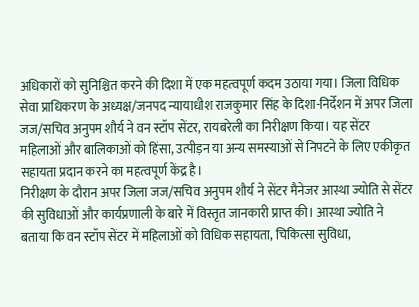अधिकारों को सुनिश्चित करने की दिशा में एक महत्वपूर्ण कदम उठाया गया। जिला विधिक सेवा प्राधिकरण के अध्यक्ष/जनपद न्यायाधीश राजकुमार सिंह के दिशा-निर्देशन में अपर जिला जज/सचिव अनुपम शौर्य ने वन स्टॉप सेंटर, रायबरेली का निरीक्षण किया। यह सेंटर महिलाओं और बालिकाओं को हिंसा, उत्पीड़न या अन्य समस्याओं से निपटने के लिए एकीकृत सहायता प्रदान करने का महत्वपूर्ण केंद्र है।
निरीक्षण के दौरान अपर जिला जज/सचिव अनुपम शौर्य ने सेंटर मैनेजर आस्था ज्योति से सेंटर की सुविधाओं और कार्यप्रणाली के बारे में विस्तृत जानकारी प्राप्त की। आस्था ज्योति ने बताया कि वन स्टॉप सेंटर में महिलाओं को विधिक सहायता, चिकित्सा सुविधा,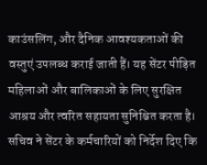काउंसलिंग, और दैनिक आवश्यकताओं की वस्तुएं उपलब्ध कराई जाती हैं। यह सेंटर पीड़ित महिलाओं और बालिकाओं के लिए सुरक्षित आश्रय और त्वरित सहायता सुनिश्चित करता है।
सचिव ने सेंटर के कर्मचारियों को निर्देश दिए कि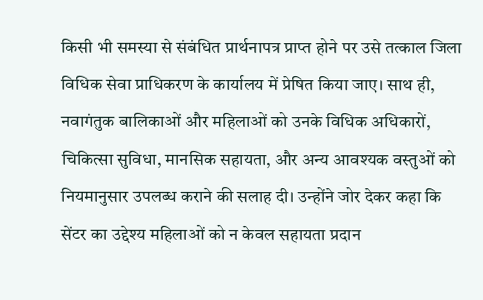किसी भी समस्या से संबंधित प्रार्थनापत्र प्राप्त होने पर उसे तत्काल जिला विधिक सेवा प्राधिकरण के कार्यालय में प्रेषित किया जाए। साथ ही, नवागंतुक बालिकाओं और महिलाओं को उनके विधिक अधिकारों, चिकित्सा सुविधा, मानसिक सहायता, और अन्य आवश्यक वस्तुओं को नियमानुसार उपलब्ध कराने की सलाह दी। उन्होंने जोर देकर कहा कि सेंटर का उद्देश्य महिलाओं को न केवल सहायता प्रदान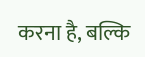करना है, बल्कि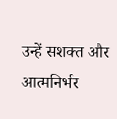उन्हें सशक्त और आत्मनिर्भर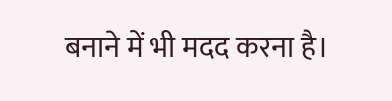बनाने में भी मदद करना है।